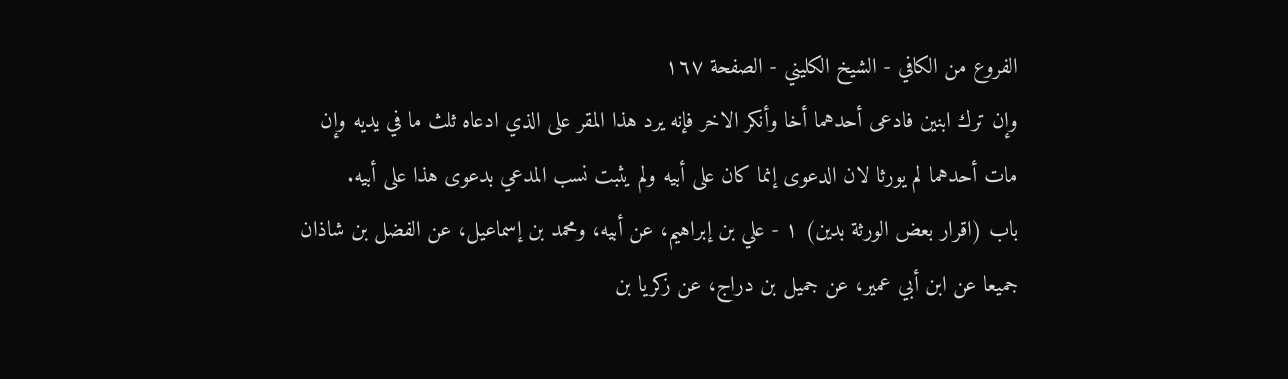الفروع من الكافي - الشيخ الكليني - الصفحة ١٦٧
وإن ترك ابنين فادعى أحدهما أخا وأنكر الاخر فإنه يرد هذا المقر على الذي ادعاه ثلث ما في يديه وإن مات أحدهما لم يورثا لان الدعوى إنما كان على أبيه ولم يثبت نسب المدعي بدعوى هذا على أبيه.
باب (اقرار بعض الورثة بدين) ١ - علي بن إبراهيم، عن أبيه، ومحمد بن إسماعيل، عن الفضل بن شاذان جميعا عن ابن أبي عمير، عن جميل بن دراج، عن زكريا بن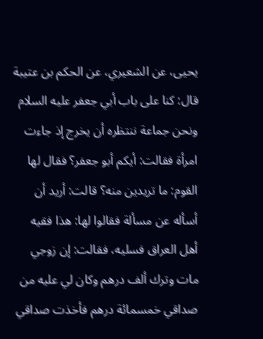يحيى، عن الشعيري، عن الحكم بن عتيبة قال: كنا على باب أبي جعفر عليه السلام ونحن جماعة ننتظره أن يخرج إذ جاءت امرأة فقالت: أيكم أبو جعفر؟ فقال لها القوم: ما تريدين منه؟ قالت: أريد أن أسأله عن مسألة فقالوا لها: هذا فقيه أهل العراق فسليه، فقالت: إن زوجي مات وترك ألف درهم وكان لي عليه من صداقي خمسمائة درهم فأخذت صداقي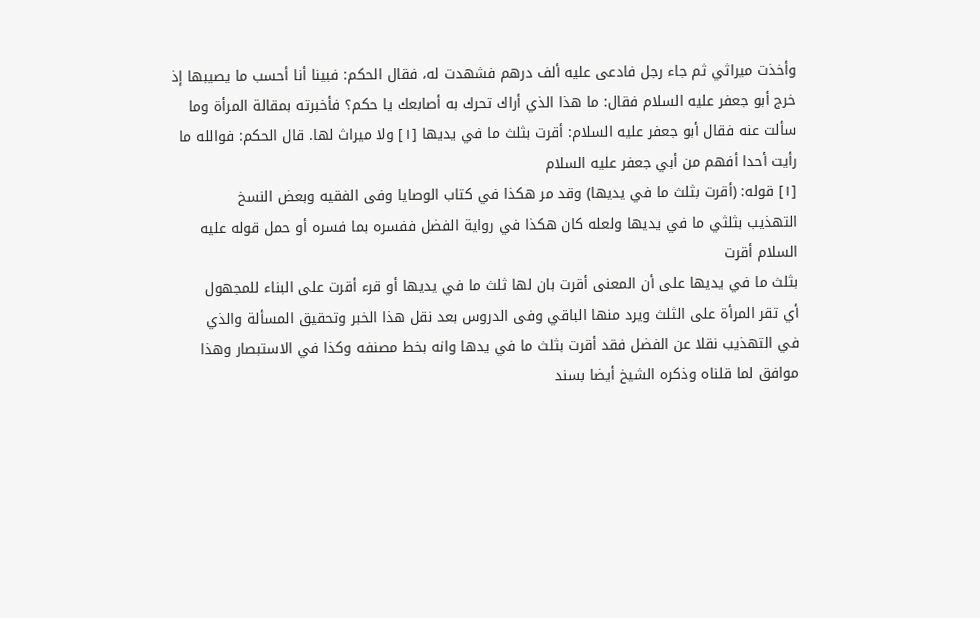وأخذت ميراثي ثم جاء رجل فادعى عليه ألف درهم فشهدت له، فقال الحكم: فبينا أنا أحسب ما يصيبها إذ خرج أبو جعفر عليه السلام فقال: ما هذا الذي أراك تحرك به أصابعك يا حكم؟ فأخبرته بمقالة المرأة وما سألت عنه فقال أبو جعفر عليه السلام: أقرت بثلث ما في يديها [١] ولا ميراث لها. قال الحكم: فوالله ما رأيت أحدا أفهم من أبي جعفر عليه السلام
[١] قوله: (أقرت بثلث ما في يديها) وقد مر هكذا في كتاب الوصايا وفى الفقيه وبعض النسخ
التهذيب بثلثي ما في يديها ولعله كان هكذا في رواية الفضل ففسره بما فسره أو حمل قوله عليه السلام أقرت
بثلث ما في يديها على أن المعنى أقرت بان لها ثلث ما في يديها أو قرء أقرت على البناء للمجهول
أي تقر المرأة على الثلث ويرد منها الباقي وفى الدروس بعد نقل هذا الخبر وتحقيق المسألة والذي
في التهذيب نقلا عن الفضل فقد أقرت بثلث ما في يدها وانه بخط مصنفه وكذا في الاستبصار وهذا
موافق لما قلناه وذكره الشيخ أيضا بسند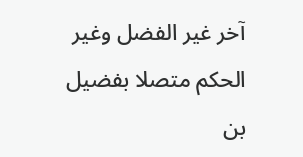آخر غير الفضل وغير الحكم متصلا بفضيل بن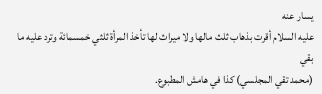يسار عنه
عليه السلام أقرت بذهاب ثلث مالها ولا ميراث لها تأخذ المرأة ثلثي خمسمائة وترد عليه ما بقي
(محمد تقي المجلسي) كذا في هامش المطبوع.